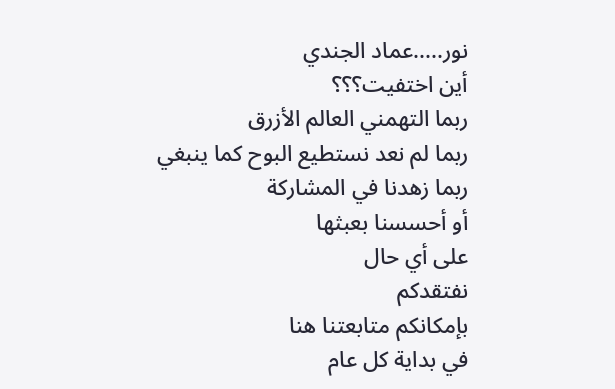نور.....عماد الجندي
أين اختفيت؟؟؟
ربما التهمني العالم الأزرق
ربما لم نعد نستطيع البوح كما ينبغي
ربما زهدنا في المشاركة
أو أحسسنا بعبثها
على أي حال
نفتقدكم
بإمكانكم متابعتنا هنا
في بداية كل عام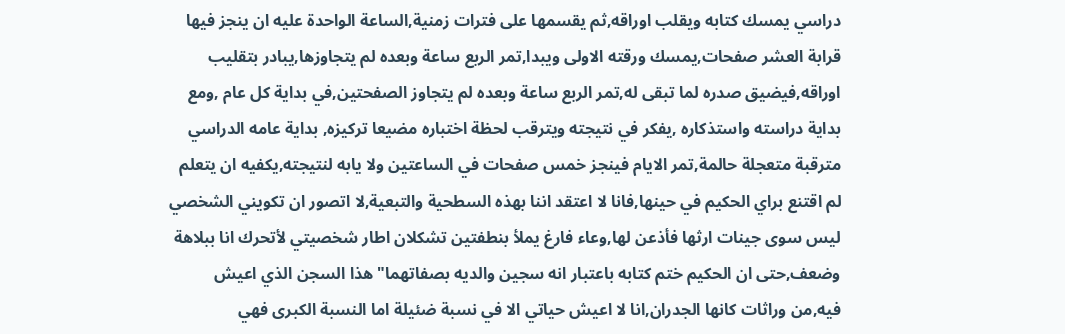دراسي يمسك كتابه ويقلب اوراقه,ثم يقسمها على فترات زمنية,الساعة الواحدة عليه ان ينجز فيها قرابة العشر صفحات,يمسك ورقته الاولى ويبدا,تمر الربع ساعة وبعده لم يتجاوزها,يبادر بتقليب اوراقه,فيضيق صدره لما تبقى له,تمر الربع ساعة وبعده لم يتجاوز الصفحتين,في بداية كل عام ,ومع بداية دراسته واستذكاره ,يفكر في نتيجته ويترقب لحظة اختباره مضيعا تركيزه, بداية عامه الدراسي مترقبة متعجلة حالمة,تمر الايام فينجز خمس صفحات في الساعتين ولا يابه لنتيجته,يكفيه ان يتعلم
لم اقتنع براي الحكيم في حينها,فانا لا اعتقد اننا بهذه السطحية والتبعية,لا اتصور ان تكويني الشخصي ليس سوى جينات ارثها فأذعن لها,وعاء فارغ يملأ بنطفتين تشكلان اطار شخصيتي لأتحرك انا ببلاهة وضعف,حتى ان الحكيم ختم كتابه باعتبار انه سجين والديه بصفاتهما"هذا السجن الذي اعيش فيه,من وراثات كانها الجدران,انا لا اعيش حياتي الا في نسبة ضئيلة اما النسبة الكبرى فهي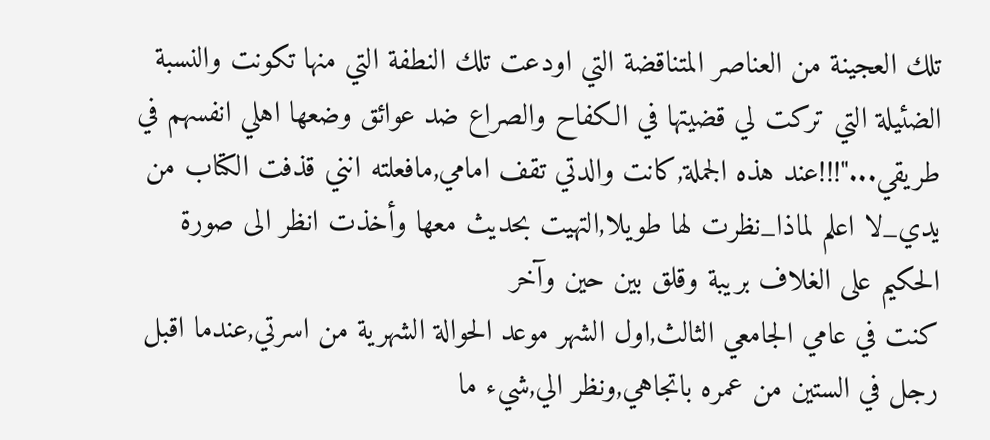تلك العجينة من العناصر المتناقضة التي اودعت تلك النطفة التي منها تكونت والنسبة الضئيلة التي تركت لي قضيتها في الكفاح والصراع ضد عوائق وضعها اهلي انفسهم في طريقي..."!!!عند هذه الجملة,كانت والدتي تقف امامي,مافعلته انني قذفت الكتاب من يدي_لا اعلم لماذا_نظرت لها طويلا,التهيت بحديث معها وأخذت انظر الى صورة الحكيم على الغلاف بريبة وقلق بين حين وآخر
كنت في عامي الجامعي الثالث,اول الشهر موعد الحوالة الشهرية من اسرتي,عندما اقبل رجل في الستين من عمره باتجاهي,ونظر الي,شيء ما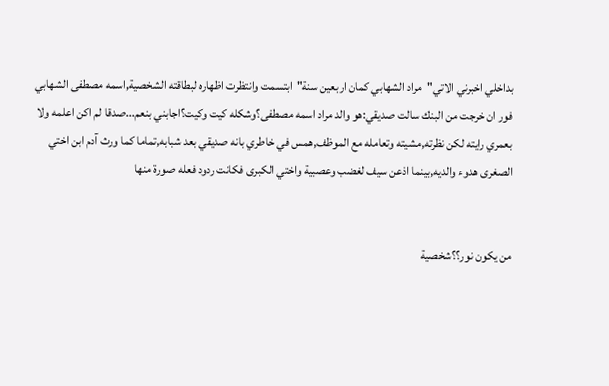بداخلي اخبرني الاتي"مراد الشهابي كمان اربعين سنة"ابتسمت وانتظرت اظهاره لبطاقته الشخصية,اسمه مصطفى الشهابي فور ان خرجت من البنك سالت صديقي:هو والد مراد اسمه مصطفى؟وشكله كيت وكيت؟اجابني بنعم...صدقا لم اكن اعلمه ولا بعمري رايته لكن نظرته,مشيته وتعامله مع الموظف,همس في خاطري بانه صديقي بعد شبابه,تماما كما ورث آدم ابن اختي الصغرى هدوء والديه,بينما اذعن سيف لغضب وعصبية واختي الكبرى فكانت ردود فعله صورة منها


من يكون نور؟؟شخصية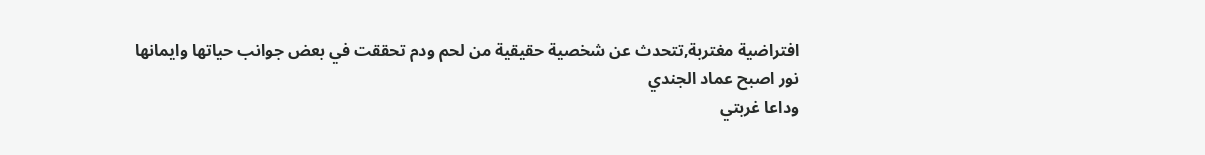افتراضية مغتربة,تتحدث عن شخصية حقيقية من لحم ودم تحققت في بعض جوانب حياتها وايمانها
نور اصبح عماد الجندي
وداعا غربتي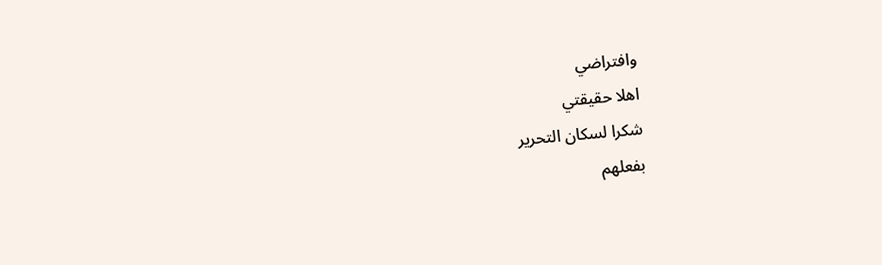وافتراضي
اهلا حقيقتي
شكرا لسكان التحرير
بفعلهم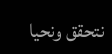نتحقق ونحيا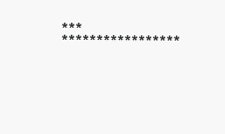***
*****************